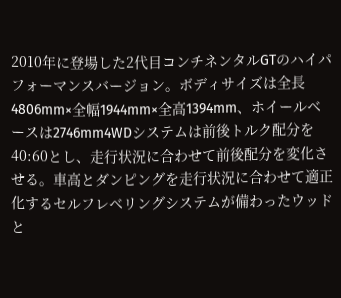2010年に登場した2代目コンチネンタルGTのハイパフォーマンスバージョン。ボディサイズは全長4806mm×全幅1944mm×全高1394mm、ホイールベースは2746mm4WDシステムは前後トルク配分を40:60とし、走行状況に合わせて前後配分を変化させる。車高とダンピングを走行状況に合わせて適正化するセルフレベリングシステムが備わったウッドと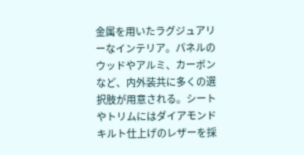金属を用いたラグジュアリーなインテリア。パネルのウッドやアルミ、カーボンなど、内外装共に多くの選択肢が用意される。シートやトリムにはダイアモンドキルト仕上げのレザーを採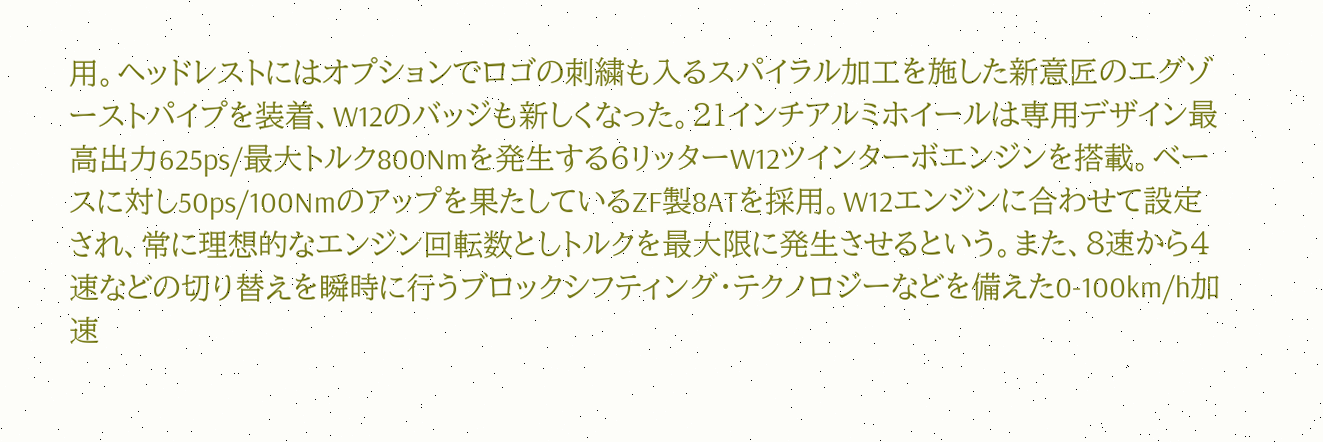用。ヘッドレストにはオプションでロゴの刺繍も入るスパイラル加工を施した新意匠のエグゾーストパイプを装着、W12のバッジも新しくなった。21インチアルミホイールは専用デザイン最高出力625ps/最大トルク800Nmを発生する6リッターW12ツインターボエンジンを搭載。ベースに対し50ps/100Nmのアップを果たしているZF製8ATを採用。W12エンジンに合わせて設定され、常に理想的なエンジン回転数としトルクを最大限に発生させるという。また、8速から4速などの切り替えを瞬時に行うブロックシフティング・テクノロジーなどを備えた0-100km/h加速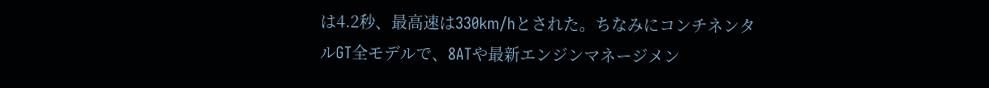は4.2秒、最高速は330km/hとされた。ちなみにコンチネンタルGT全モデルで、8ATや最新エンジンマネージメン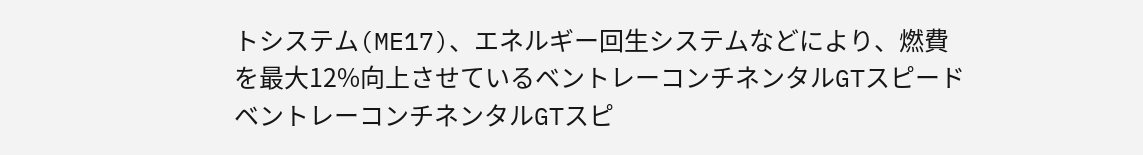トシステム(ME17)、エネルギー回生システムなどにより、燃費を最大12%向上させているベントレーコンチネンタルGTスピードベントレーコンチネンタルGTスピ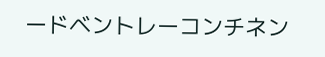ードベントレーコンチネン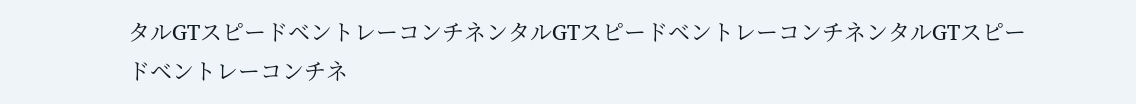タルGTスピードベントレーコンチネンタルGTスピードベントレーコンチネンタルGTスピードベントレーコンチネ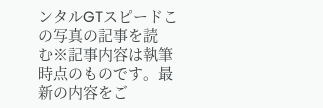ンタルGTスピードこの写真の記事を読む※記事内容は執筆時点のものです。最新の内容をご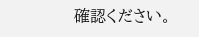確認ください。